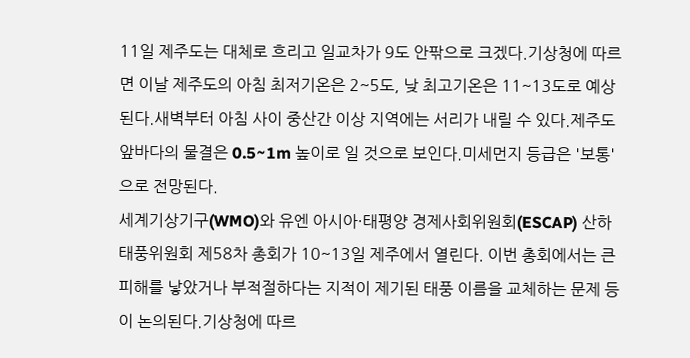11일 제주도는 대체로 흐리고 일교차가 9도 안팎으로 크겠다.기상청에 따르면 이날 제주도의 아침 최저기온은 2~5도, 낮 최고기온은 11~13도로 예상된다.새벽부터 아침 사이 중산간 이상 지역에는 서리가 내릴 수 있다.제주도앞바다의 물결은 0.5~1m 높이로 일 것으로 보인다.미세먼지 등급은 '보통'으로 전망된다.
세계기상기구(WMO)와 유엔 아시아·태평양 경제사회위원회(ESCAP) 산하 태풍위원회 제58차 총회가 10~13일 제주에서 열린다. 이번 총회에서는 큰 피해를 낳았거나 부적절하다는 지적이 제기된 태풍 이름을 교체하는 문제 등이 논의된다.기상청에 따르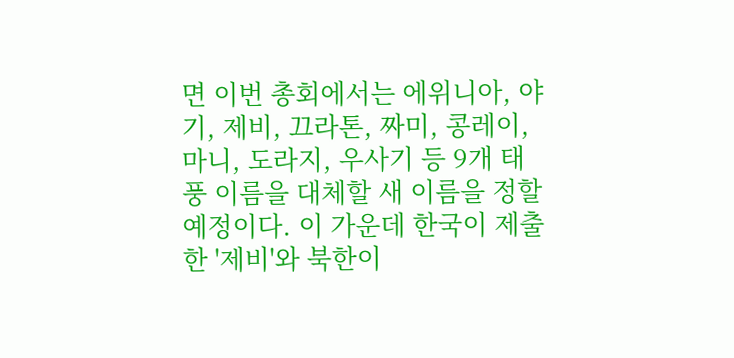면 이번 총회에서는 에위니아, 야기, 제비, 끄라톤, 짜미, 콩레이, 마니, 도라지, 우사기 등 9개 태풍 이름을 대체할 새 이름을 정할 예정이다. 이 가운데 한국이 제출한 '제비'와 북한이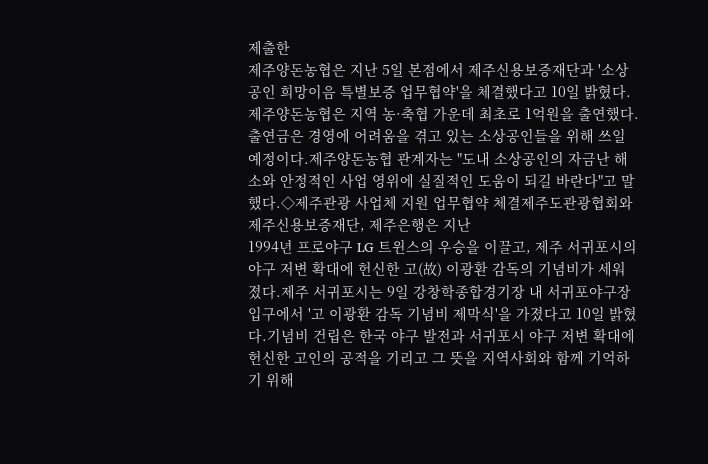제출한
제주양돈농협은 지난 5일 본점에서 제주신용보증재단과 '소상공인 희망이음 특별보증 업무협약'을 체결했다고 10일 밝혔다.제주양돈농협은 지역 농·축협 가운데 최초로 1억원을 출연했다. 출연금은 경영에 어려움을 겪고 있는 소상공인들을 위해 쓰일 예정이다.제주양돈농협 관계자는 "도내 소상공인의 자금난 해소와 안정적인 사업 영위에 실질적인 도움이 되길 바란다"고 말했다.◇제주관광 사업체 지원 업무협약 체결제주도관광협회와 제주신용보증재단, 제주은행은 지난
1994년 프로야구 LG 트윈스의 우승을 이끌고, 제주 서귀포시의 야구 저변 확대에 헌신한 고(故) 이광환 감독의 기념비가 세워졌다.제주 서귀포시는 9일 강창학종합경기장 내 서귀포야구장 입구에서 '고 이광환 감독 기념비 제막식'을 가졌다고 10일 밝혔다.기념비 건립은 한국 야구 발전과 서귀포시 야구 저변 확대에 헌신한 고인의 공적을 기리고 그 뜻을 지역사회와 함께 기억하기 위해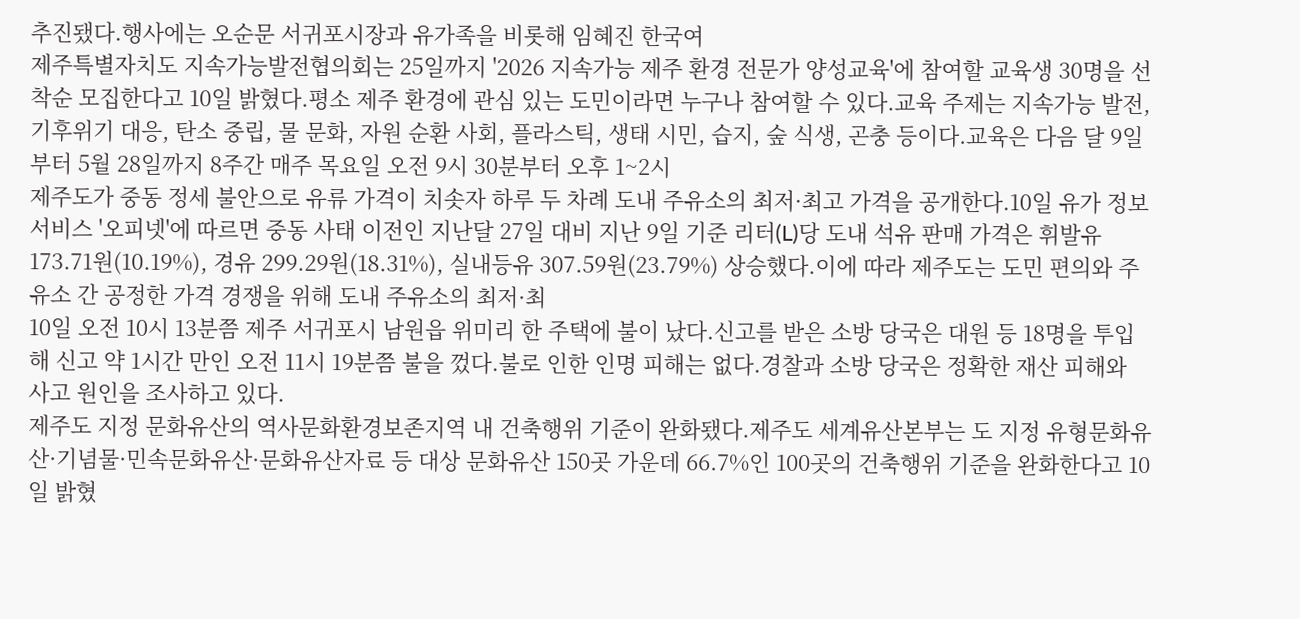추진됐다.행사에는 오순문 서귀포시장과 유가족을 비롯해 임혜진 한국여
제주특별자치도 지속가능발전협의회는 25일까지 '2026 지속가능 제주 환경 전문가 양성교육'에 참여할 교육생 30명을 선착순 모집한다고 10일 밝혔다.평소 제주 환경에 관심 있는 도민이라면 누구나 참여할 수 있다.교육 주제는 지속가능 발전, 기후위기 대응, 탄소 중립, 물 문화, 자원 순환 사회, 플라스틱, 생태 시민, 습지, 숲 식생, 곤충 등이다.교육은 다음 달 9일부터 5월 28일까지 8주간 매주 목요일 오전 9시 30분부터 오후 1~2시
제주도가 중동 정세 불안으로 유류 가격이 치솟자 하루 두 차례 도내 주유소의 최저·최고 가격을 공개한다.10일 유가 정보 서비스 '오피넷'에 따르면 중동 사태 이전인 지난달 27일 대비 지난 9일 기준 리터(L)당 도내 석유 판매 가격은 휘발유 173.71원(10.19%), 경유 299.29원(18.31%), 실내등유 307.59원(23.79%) 상승했다.이에 따라 제주도는 도민 편의와 주유소 간 공정한 가격 경쟁을 위해 도내 주유소의 최저·최
10일 오전 10시 13분쯤 제주 서귀포시 남원읍 위미리 한 주택에 불이 났다.신고를 받은 소방 당국은 대원 등 18명을 투입해 신고 약 1시간 만인 오전 11시 19분쯤 불을 껐다.불로 인한 인명 피해는 없다.경찰과 소방 당국은 정확한 재산 피해와 사고 원인을 조사하고 있다.
제주도 지정 문화유산의 역사문화환경보존지역 내 건축행위 기준이 완화됐다.제주도 세계유산본부는 도 지정 유형문화유산·기념물·민속문화유산·문화유산자료 등 대상 문화유산 150곳 가운데 66.7%인 100곳의 건축행위 기준을 완화한다고 10일 밝혔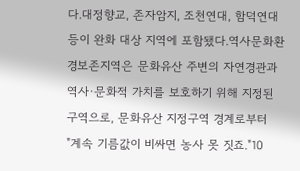다.대정향교, 존자암지, 조천연대, 함덕연대 등이 완화 대상 지역에 포함됐다.역사문화환경보존지역은 문화유산 주변의 자연경관과 역사·문화적 가치를 보호하기 위해 지정된 구역으로, 문화유산 지정구역 경계로부터
"계속 기름값이 비싸면 농사 못 짓죠."10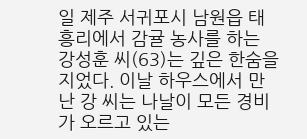일 제주 서귀포시 남원읍 태흥리에서 감귤 농사를 하는 강성훈 씨(63)는 깊은 한숨을 지었다. 이날 하우스에서 만난 강 씨는 나날이 모든 경비가 오르고 있는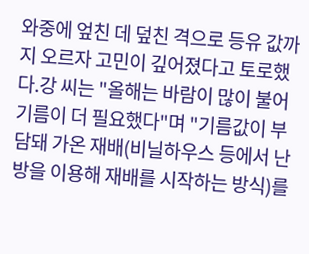와중에 엎친 데 덮친 격으로 등유 값까지 오르자 고민이 깊어졌다고 토로했다.강 씨는 "올해는 바람이 많이 불어 기름이 더 필요했다"며 "기름값이 부담돼 가온 재배(비닐하우스 등에서 난방을 이용해 재배를 시작하는 방식)를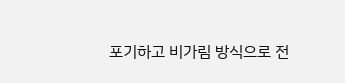포기하고 비가림 방식으로 전